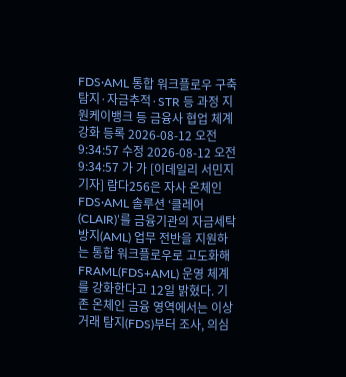FDS·AML 통합 워크플로우 구축탐지·자금추적·STR 등 과정 지원케이뱅크 등 금융사 협업 체계 강화 등록 2026-08-12 오전 9:34:57 수정 2026-08-12 오전 9:34:57 가 가 [이데일리 서민지 기자] 람다256은 자사 온체인 FDS·AML 솔루션 ‘클레어(CLAIR)’를 금융기관의 자금세탁방지(AML) 업무 전반을 지원하는 통합 워크플로우로 고도화해 FRAML(FDS+AML) 운영 체계를 강화한다고 12일 밝혔다. 기존 온체인 금융 영역에서는 이상거래 탐지(FDS)부터 조사, 의심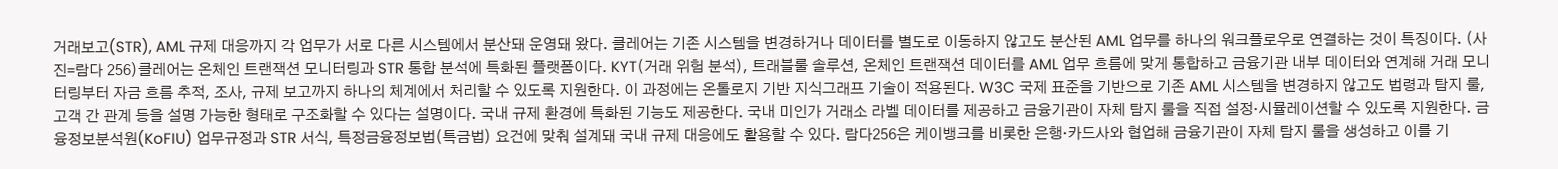거래보고(STR), AML 규제 대응까지 각 업무가 서로 다른 시스템에서 분산돼 운영돼 왔다. 클레어는 기존 시스템을 변경하거나 데이터를 별도로 이동하지 않고도 분산된 AML 업무를 하나의 워크플로우로 연결하는 것이 특징이다. (사진=람다 256)클레어는 온체인 트랜잭션 모니터링과 STR 통합 분석에 특화된 플랫폼이다. KYT(거래 위험 분석), 트래블룰 솔루션, 온체인 트랜잭션 데이터를 AML 업무 흐름에 맞게 통합하고 금융기관 내부 데이터와 연계해 거래 모니터링부터 자금 흐름 추적, 조사, 규제 보고까지 하나의 체계에서 처리할 수 있도록 지원한다. 이 과정에는 온톨로지 기반 지식그래프 기술이 적용된다. W3C 국제 표준을 기반으로 기존 AML 시스템을 변경하지 않고도 법령과 탐지 룰, 고객 간 관계 등을 설명 가능한 형태로 구조화할 수 있다는 설명이다. 국내 규제 환경에 특화된 기능도 제공한다. 국내 미인가 거래소 라벨 데이터를 제공하고 금융기관이 자체 탐지 룰을 직접 설정·시뮬레이션할 수 있도록 지원한다. 금융정보분석원(KoFIU) 업무규정과 STR 서식, 특정금융정보법(특금법) 요건에 맞춰 설계돼 국내 규제 대응에도 활용할 수 있다. 람다256은 케이뱅크를 비롯한 은행·카드사와 협업해 금융기관이 자체 탐지 룰을 생성하고 이를 기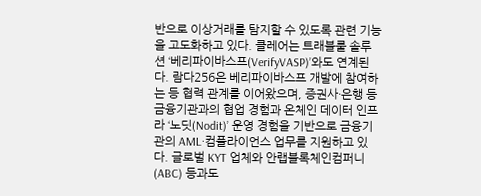반으로 이상거래를 탐지할 수 있도록 관련 기능을 고도화하고 있다. 클레어는 트래블룰 솔루션 ‘베리파이바스프(VerifyVASP)’와도 연계된다. 람다256은 베리파이바스프 개발에 참여하는 등 협력 관계를 이어왔으며, 증권사·은행 등 금융기관과의 협업 경험과 온체인 데이터 인프라 ‘노딧(Nodit)’ 운영 경험을 기반으로 금융기관의 AML·컴플라이언스 업무를 지원하고 있다. 글로벌 KYT 업체와 안랩블록체인컴퍼니(ABC) 등과도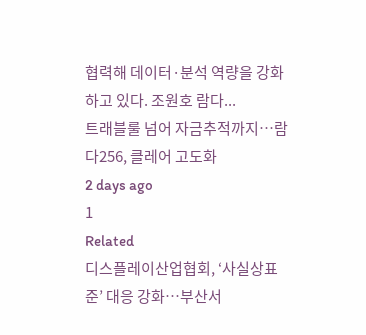협력해 데이터·분석 역량을 강화하고 있다. 조원호 람다...
트래블룰 넘어 자금추적까지…람다256, 클레어 고도화
2 days ago
1
Related
디스플레이산업협회, ‘사실상표준’ 대응 강화…부산서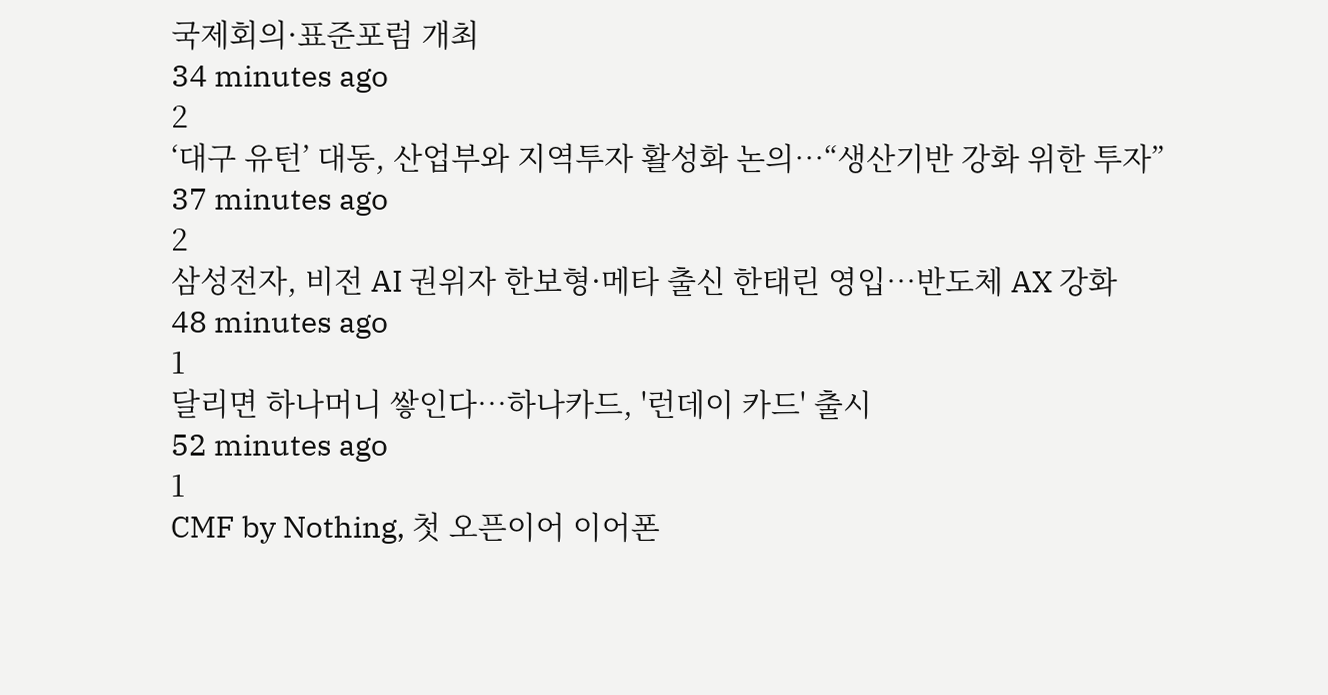국제회의·표준포럼 개최
34 minutes ago
2
‘대구 유턴’ 대동, 산업부와 지역투자 활성화 논의…“생산기반 강화 위한 투자”
37 minutes ago
2
삼성전자, 비전 AI 권위자 한보형·메타 출신 한태린 영입…반도체 AX 강화
48 minutes ago
1
달리면 하나머니 쌓인다…하나카드, '런데이 카드' 출시
52 minutes ago
1
CMF by Nothing, 첫 오픈이어 이어폰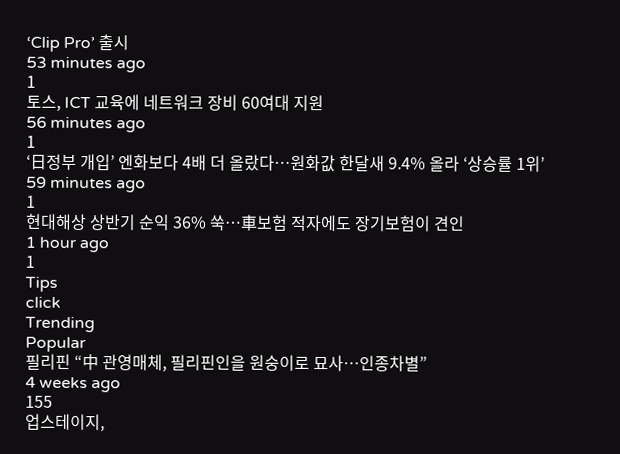‘Clip Pro’ 출시
53 minutes ago
1
토스, ICT 교육에 네트워크 장비 60여대 지원
56 minutes ago
1
‘日정부 개입’ 엔화보다 4배 더 올랐다…원화값 한달새 9.4% 올라 ‘상승률 1위’
59 minutes ago
1
현대해상 상반기 순익 36% 쑥…車보험 적자에도 장기보험이 견인
1 hour ago
1
Tips
click
Trending
Popular
필리핀 “中 관영매체, 필리핀인을 원숭이로 묘사…인종차별”
4 weeks ago
155
업스테이지,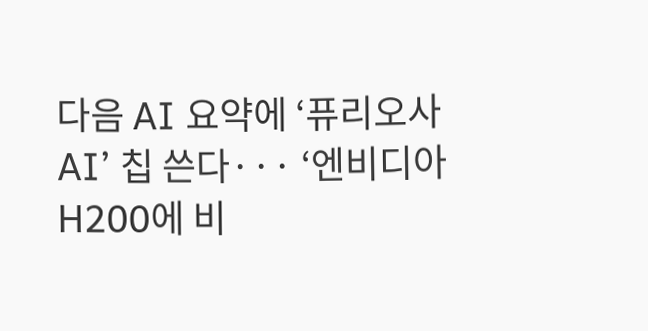다음 AI 요약에 ‘퓨리오사AI’ 칩 쓴다··· ‘엔비디아 H200에 비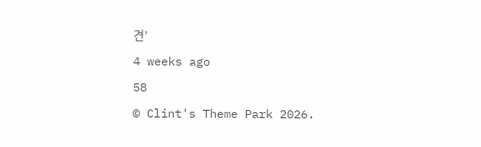견’
4 weeks ago
58
© Clint's Theme Park 2026.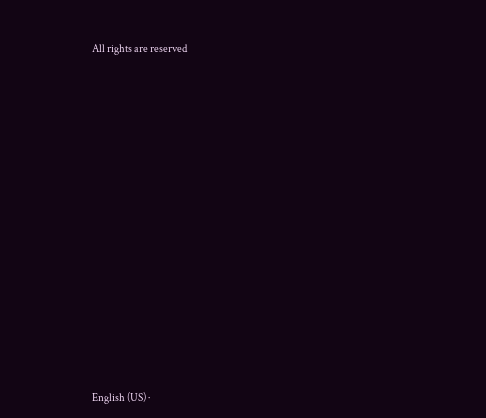All rights are reserved


















English (US) ·